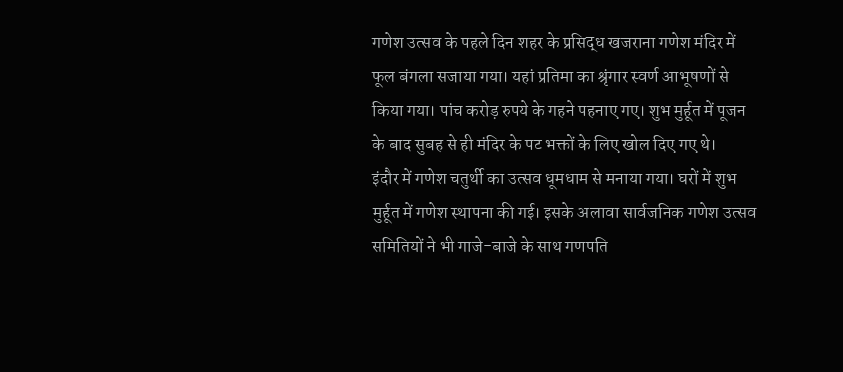गणेश उत्सव के पहले दिन शहर के प्रसिद्ध खजराना गणेश मंदिर में फूल बंगला सजाया गया। यहां प्रतिमा का श्रृंगार स्वर्ण आभूषणों से किया गया। पांच करोड़ रुपये के गहने पहनाए गए। शुभ मुर्हूत में पूजन के बाद सुबह से ही मंदिर के पट भक्तों के लिए खोल दिए गए थे।
इंदौर में गणेश चतुर्थी का उत्सव धूमधाम से मनाया गया। घरों में शुभ मुर्हूत में गणेश स्थापना की गई। इसके अलावा सार्वजनिक गणेश उत्सव समितियों ने भी गाजे-बाजे के साथ गणपति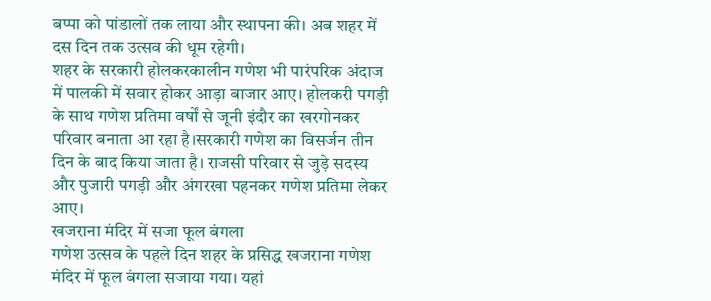बप्पा को पांडालों तक लाया और स्थापना की। अब शहर में दस दिन तक उत्सव की धूम रहेगी।
शहर के सरकारी होलकरकालीन गणेश भी पारंपरिक अंदाज में पालकी में सवार होकर आड़ा बाजार आए। होलकरी पगड़ी के साथ गणेश प्रतिमा वर्षों से जूनी इंदौर का खरगोनकर परिवार बनाता आ रहा है।सरकारी गणेश का विसर्जन तीन दिन के बाद किया जाता है। राजसी परिवार से जुड़े सदस्य और पुजारी पगड़ी और अंगरखा पहनकर गणेश प्रतिमा लेकर आए।
खजराना मंदिर में सजा फूल बंगला
गणेश उत्सव के पहले दिन शहर के प्रसिद्ध खजराना गणेश मंदिर में फूल बंगला सजाया गया। यहां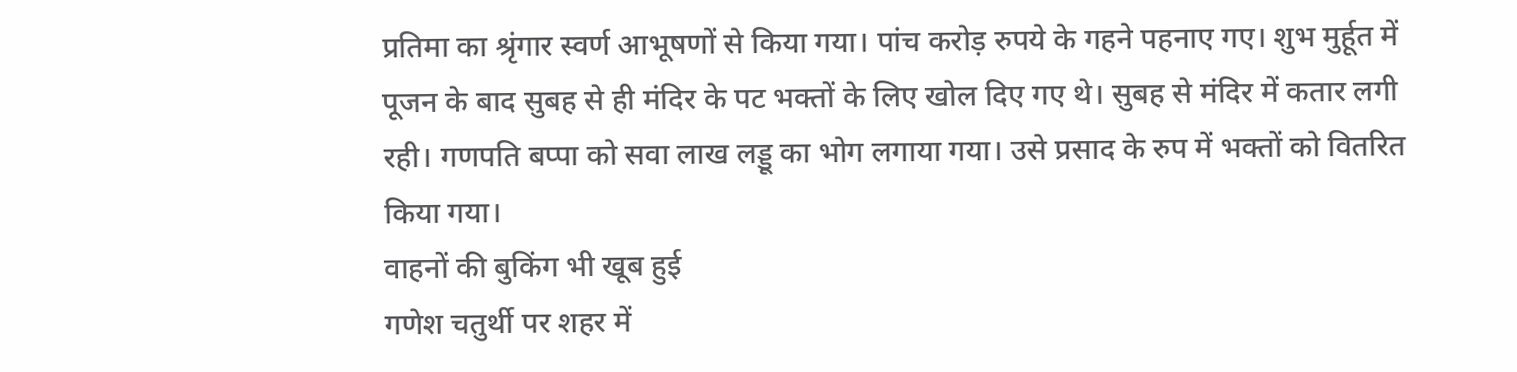प्रतिमा का श्रृंगार स्वर्ण आभूषणों से किया गया। पांच करोड़ रुपये के गहने पहनाए गए। शुभ मुर्हूत में पूजन के बाद सुबह से ही मंदिर के पट भक्तों के लिए खोल दिए गए थे। सुबह से मंदिर में कतार लगी रही। गणपति बप्पा को सवा लाख लड्डू का भोग लगाया गया। उसे प्रसाद के रुप में भक्तों को वितरित किया गया।
वाहनों की बुकिंग भी खूब हुई
गणेश चतुर्थी पर शहर में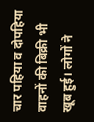चार पहिया व दोपहिया वाहनों की बिक्री भी खूब हुई। लोगों ने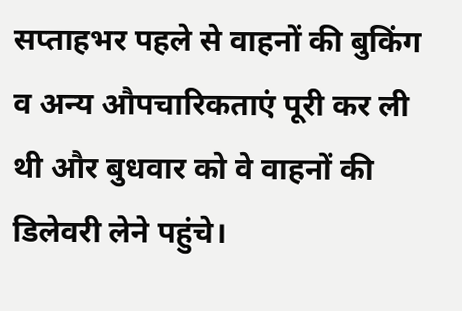सप्ताहभर पहले से वाहनों की बुकिंग व अन्य औपचारिकताएं पूरी कर ली थी और बुधवार को वे वाहनों की डिलेवरी लेने पहुंचे।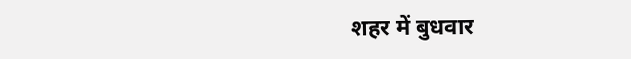शहर में बुधवार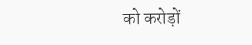को करोड़ों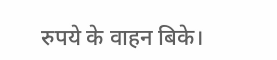रुपये के वाहन बिके।